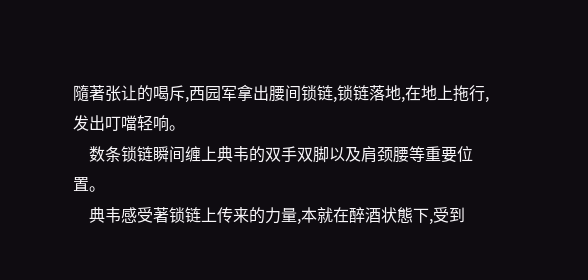隨著张让的喝斥,西园军拿出腰间锁链,锁链落地,在地上拖行,发出叮噹轻响。
    数条锁链瞬间缠上典韦的双手双脚以及肩颈腰等重要位置。
    典韦感受著锁链上传来的力量,本就在醉酒状態下,受到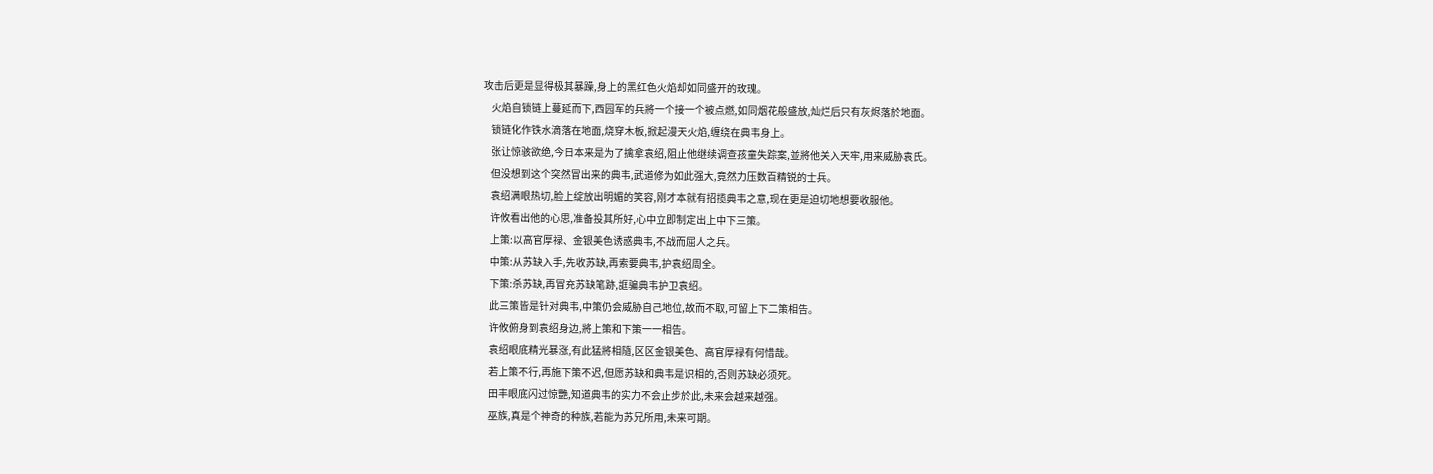攻击后更是显得极其暴躁,身上的黑红色火焰却如同盛开的玫瑰。
    火焰自锁链上蔓延而下,西园军的兵將一个接一个被点燃,如同烟花般盛放,灿烂后只有灰烬落於地面。
    锁链化作铁水滴落在地面,烧穿木板,掀起漫天火焰,缠绕在典韦身上。
    张让惊骇欲绝,今日本来是为了擒拿袁绍,阻止他继续调查孩童失踪案,並將他关入天牢,用来威胁袁氏。
    但没想到这个突然冒出来的典韦,武道修为如此强大,竟然力压数百精锐的士兵。
    袁绍满眼热切,脸上绽放出明媚的笑容,刚才本就有招揽典韦之意,现在更是迫切地想要收服他。
    许攸看出他的心思,准备投其所好,心中立即制定出上中下三策。
    上策:以高官厚禄、金银美色诱惑典韦,不战而屈人之兵。
    中策:从苏缺入手,先收苏缺,再索要典韦,护袁绍周全。
    下策:杀苏缺,再冒充苏缺笔跡,誆骗典韦护卫袁绍。
    此三策皆是针对典韦,中策仍会威胁自己地位,故而不取,可留上下二策相告。
    许攸俯身到袁绍身边,將上策和下策一一相告。
    袁绍眼底精光暴涨,有此猛將相隨,区区金银美色、高官厚禄有何惜哉。
    若上策不行,再施下策不迟,但愿苏缺和典韦是识相的,否则苏缺必须死。
    田丰眼底闪过惊艷,知道典韦的实力不会止步於此,未来会越来越强。
    巫族,真是个神奇的种族,若能为苏兄所用,未来可期。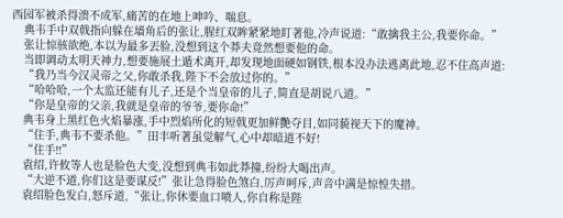西园军被杀得溃不成军,痛苦的在地上呻吟、喘息。
    典韦手中双戟指向躲在墙角后的张让,腥红双眸紧紧地盯著他,冷声说道:“敢擒我主公,我要你命。”
    张让惊骇欲绝,本以为最多丟脸,没想到这个莽夫竟然想要他的命。
    当即调动太明天神力,想要施展土遁术离开,却发现地面硬如钢铁,根本没办法逃离此地,忍不住高声道:
    “我乃当今汉灵帝之父,你敢杀我,陛下不会放过你的。”
    “哈哈哈,一个太监还能有儿子,还是个当皇帝的儿子,简直是胡说八道。”
    “你是皇帝的父亲,我就是皇帝的爷爷,要你命!”
    典韦身上黑红色火焰暴涨,手中烈焰所化的短戟更加鲜艷夺目,如同藐视天下的魔神。
    “住手,典韦不要杀他。”田丰听著虽觉解气,心中却暗道不好!
    “住手!!”
    袁绍,许攸等人也是脸色大变,没想到典韦如此莽撞,纷纷大喝出声。
    “大逆不道,你们这是要谋反!”张让急得脸色煞白,厉声呵斥,声音中满是惊惶失措。
    袁绍脸色发白,怒斥道,“张让,你休要血口喷人,你自称是陛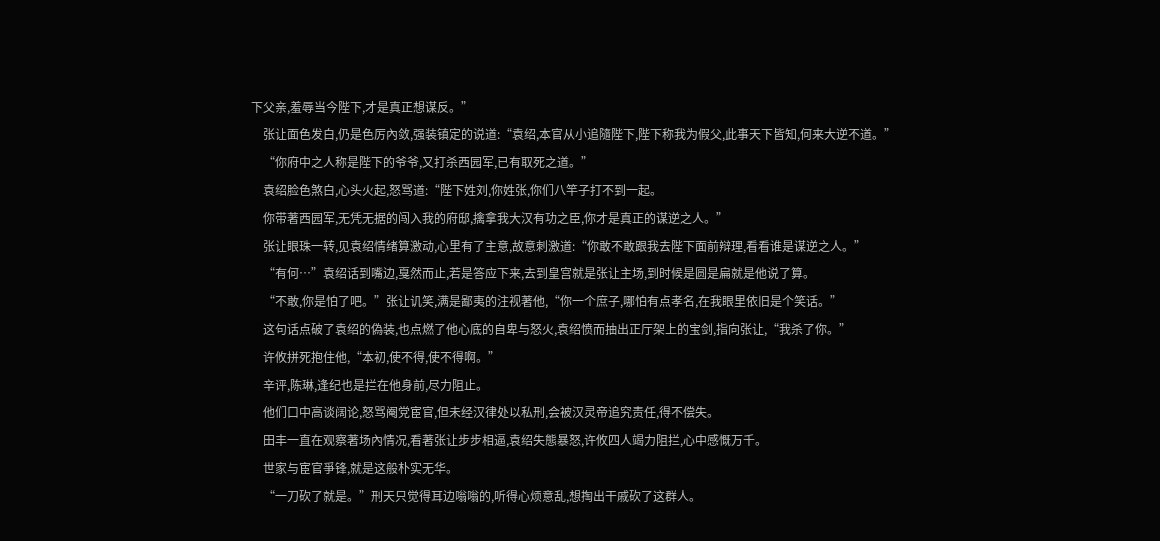下父亲,羞辱当今陛下,才是真正想谋反。”
    张让面色发白,仍是色厉內敛,强装镇定的说道:“袁绍,本官从小追隨陛下,陛下称我为假父,此事天下皆知,何来大逆不道。”
    “你府中之人称是陛下的爷爷,又打杀西园军,已有取死之道。”
    袁绍脸色煞白,心头火起,怒骂道:“陛下姓刘,你姓张,你们八竿子打不到一起。
    你带著西园军,无凭无据的闯入我的府邸,擒拿我大汉有功之臣,你才是真正的谋逆之人。”
    张让眼珠一转,见袁绍情绪算激动,心里有了主意,故意刺激道:“你敢不敢跟我去陛下面前辩理,看看谁是谋逆之人。”
    “有何…”袁绍话到嘴边,戛然而止,若是答应下来,去到皇宫就是张让主场,到时候是圆是扁就是他说了算。
    “不敢,你是怕了吧。”张让讥笑,满是鄙夷的注视著他,“你一个庶子,哪怕有点孝名,在我眼里依旧是个笑话。”
    这句话点破了袁绍的偽装,也点燃了他心底的自卑与怒火,袁绍愤而抽出正厅架上的宝剑,指向张让,“我杀了你。”
    许攸拼死抱住他,“本初,使不得,使不得啊。”
    辛评,陈琳,逢纪也是拦在他身前,尽力阻止。
    他们口中高谈阔论,怒骂阉党宦官,但未经汉律处以私刑,会被汉灵帝追究责任,得不偿失。
    田丰一直在观察著场內情况,看著张让步步相逼,袁绍失態暴怒,许攸四人竭力阻拦,心中感慨万千。
    世家与宦官爭锋,就是这般朴实无华。
    “一刀砍了就是。”刑天只觉得耳边嗡嗡的,听得心烦意乱,想掏出干戚砍了这群人。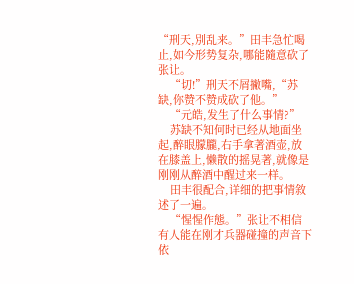“刑天,別乱来。”田丰急忙喝止,如今形势复杂,哪能隨意砍了张让。
    “切!”刑天不屑撇嘴,“苏缺,你赞不赞成砍了他。”
    “元皓,发生了什么事情?”
    苏缺不知何时已经从地面坐起,醉眼朦朧,右手拿著酒壶,放在膝盖上,懒散的摇晃著,就像是刚刚从醉酒中醒过来一样。
    田丰很配合,详细的把事情敘述了一遍。
    “惺惺作態。”张让不相信有人能在刚才兵器碰撞的声音下依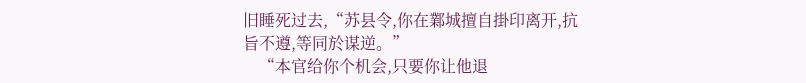旧睡死过去,“苏县令,你在鄴城擅自掛印离开,抗旨不遵,等同於谋逆。”
    “本官给你个机会,只要你让他退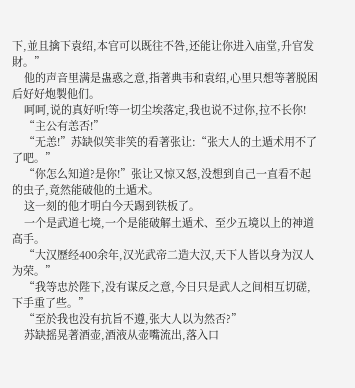下,並且擒下袁绍,本官可以既往不咎,还能让你进入庙堂,升官发財。”
    他的声音里满是蛊惑之意,指著典韦和袁绍,心里只想等著脱困后好好炮製他们。
    呵呵,说的真好听!等一切尘埃落定,我也说不过你,拉不长你!
    “主公有恙否!”
    “无恙!”苏缺似笑非笑的看著张让:“张大人的土遁术用不了了吧。”
    “你怎么知道?是你!”张让又惊又怒,没想到自己一直看不起的虫子,竟然能破他的土遁术。
    这一刻的他才明白今天踢到铁板了。
    一个是武道七境,一个是能破解土遁术、至少五境以上的神道高手。
    “大汉歷经400余年,汉光武帝二造大汉,天下人皆以身为汉人为荣。”
    “我等忠於陛下,没有谋反之意,今日只是武人之间相互切磋,下手重了些。”
    “至於我也没有抗旨不遵,张大人以为然否?”
    苏缺摇晃著酒壶,酒液从壶嘴流出,落入口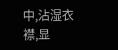中,沾湿衣襟,显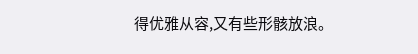得优雅从容,又有些形骸放浪。